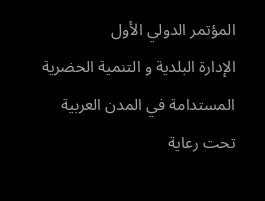المؤتمر الدولي الأول
الإدارة البلدية و التنمية الحضرية المستدامة في المدن العربية
تحت رعاية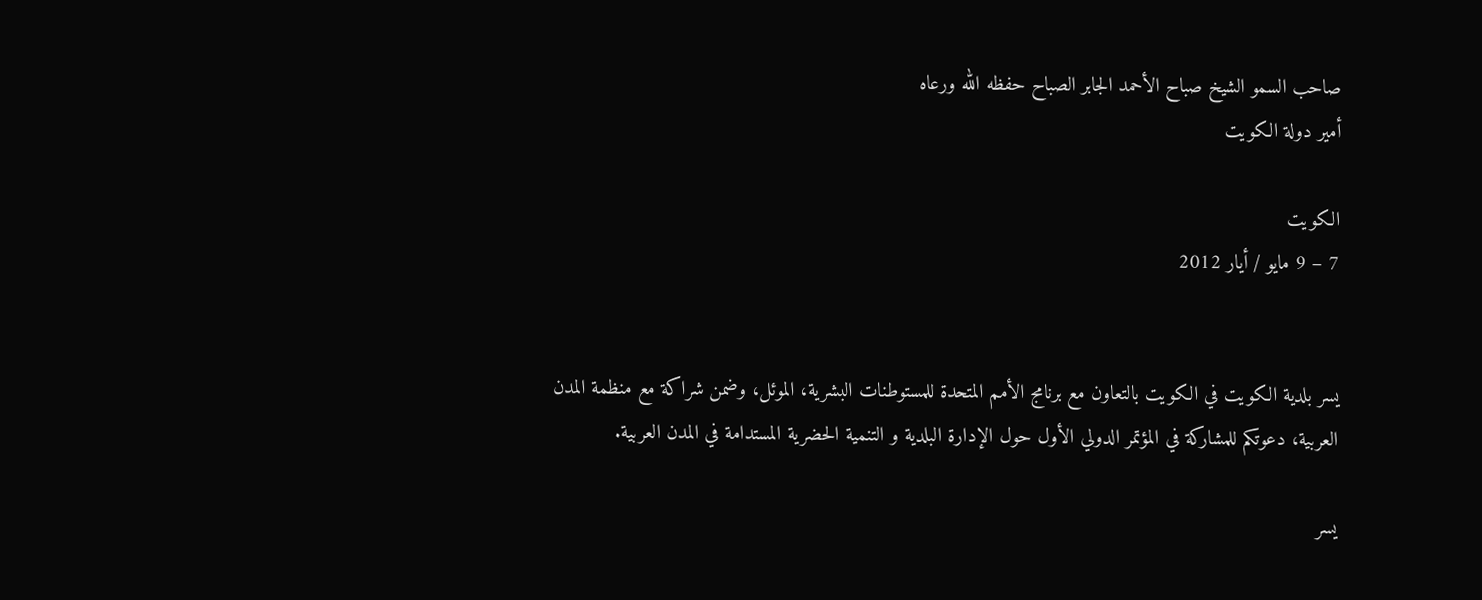صاحب السمو الشيخ صباح الأحمد الجابر الصباح حفظه الله ورعاه
أمير دولة الكويت

الكويت
7 – 9 مايو / أيار 2012


يسر بلدية الكويت في الكويت بالتعاون مع برنامج الأمم المتحدة للمستوطنات البشرية، الموئل، وضمن شراكة مع منظمة المدن العربية، دعوتكم للمشاركة في المؤتمر الدولي الأول حول الإدارة البلدية و التنمية الحضرية المستدامة في المدن العربية.

يسر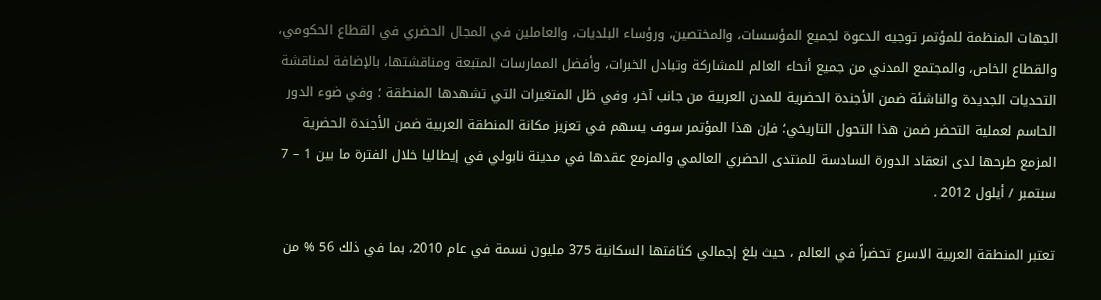الجهات المنظمة للمؤتمر توجيه الدعوة لجميع المؤسسات، والمختصين، ورؤساء البلديات، والعاملين في المجال الحضري في القطاع الحكومي، والقطاع الخاص، والمجتمع المدني من جميع أنحاء العالم للمشاركة وتبادل الخبرات، وأفضل الممارسات المتبعة ومناقشتها، بالإضافة لمناقشة التحديات الجديدة والناشئة ضمن الأجندة الحضرية للمدن العربية من جانب آخر، وفي ظل المتغيرات التي تشهدها المنطقة ؛ وفي ضوء الدور الحاسم لعملية التحضر ضمن هذا التحول التاريخي؛ فإن هذا المؤتمر سوف يسهم في تعزيز مكانة المنطقة العربية ضمن الأجندة الحضرية المزمع طرحها لدى انعقاد الدورة السادسة للمنتدى الحضري العالمي والمزمع عقدها في مدينة نابولي في إيطاليا خلال الفترة ما بين 1 – 7 سبتمبر / أيلول 2012 .

تعتبر المنطقة العربية الاسرع تحضراً في العالم ، حيث بلغ إجمالي كثافتها السكانية 375 مليون نسمة في عام 2010، بما في ذلك 56 % من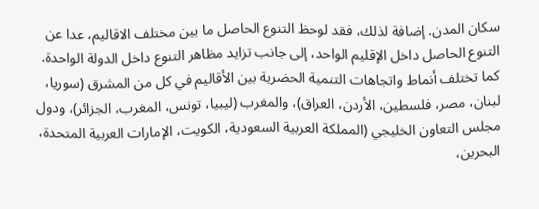سكان المدن. إضافة لذلك، فقد لوحظ التنوع الحاصل ما بين مختلف الاقاليم، عدا عن التنوع الحاصل داخل الإقليم الواحد، إلى جانب تزايد مظاهر التنوع داخل الدولة الواحدة. كما تختلف أنماط واتجاهات التنمية الحضرية بين الأقاليم في كل من المشرق (سوريا، لبنان، مصر، فلسطين، الأردن، العراق)، والمغرب (ليبيا، تونس، المغرب، الجزائر)، ودول مجلس التعاون الخليجي (المملكة العربية السعودية، الكويت، الإمارات العربية المتحدة، البحرين،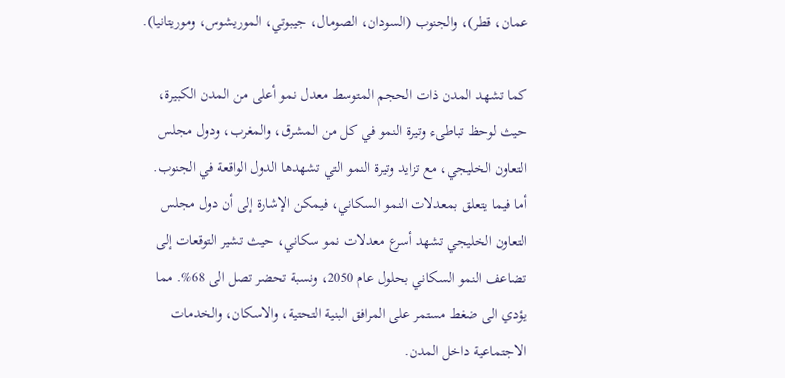عمان، قطر)، والجنوب (السودان، الصومال، جيبوتي، الموريشوس، وموريتانيا).

كما تشهد المدن ذات الحجم المتوسط معدل نمو أعلى من المدن الكبيرة، حيث لوحظ تباطىء وتيرة النمو في كل من المشرق، والمغرب، ودول مجلس التعاون الخليجي، مع تزايد وتيرة النمو التي تشهدها الدول الواقعة في الجنوب. أما فيما يتعلق بمعدلات النمو السكاني، فيمكن الإشارة إلى أن دول مجلس التعاون الخليجي تشهد أسرع معدلات نمو سكاني، حيث تشير التوقعات إلى تضاعف النمو السكاني بحلول عام 2050، ونسبة تحضر تصل الى 68%. مما يؤدي الى ضغط مستمر على المرافق البنية التحتية، والاسكان، والخدمات الاجتماعية داخل المدن.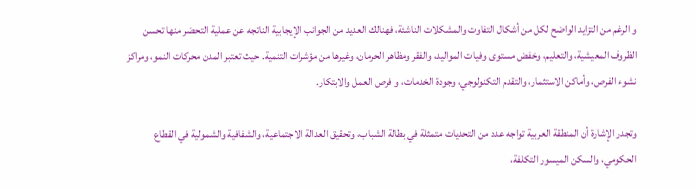و الرغم من التزايد الواضح لكل من أشكال التفاوت والمشكلات الناشئة، فهنالك العديد من الجوانب الإيجابية الناتجه عن عملية التحضر منها تحسن الظروف المعيشية، والتعليم، وخفض مستوى وفيات المواليد، والفقر ومظاهر الحرمان، وغيرها من مؤشرات التنمية. حيث تعتبر المدن محركات النمو، ومراكز نشوء الفرص، وأماكن الاستثمار، والتقدم التكنولوجي، وجودة الخدمات، و فرص العمل والابتكار.

وتجدر الإشارة أن المنطقة العربية تواجه عدد من التحديات متمثلة في بطالة الشباب، وتحقيق العدالة الاجتماعية، والشفافية والشمولية في القطاع الحكومي، والسكن الميسور التكلفة،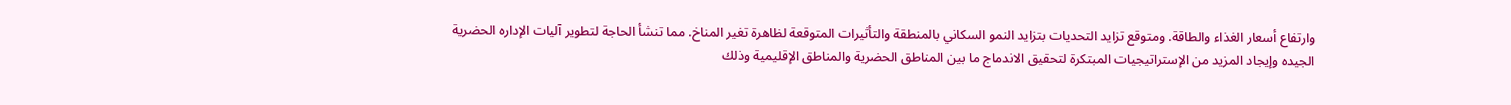وارتفاع أسعار الغذاء والطاقة. ومتوقع تزايد التحديات بتزايد النمو السكاني بالمنطقة والتأثيرات المتوقعة لظاهرة تغير المناخ. مما تنشأ الحاجة لتطوير آليات الإداره الحضرية الجيده وإيجاد المزيد من الإستراتيجيات المبتكرة لتحقيق الاندماج ما بين المناطق الحضرية والمناطق الإقليمية وذلك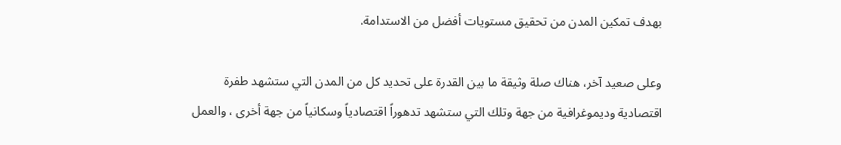بهدف تمكين المدن من تحقيق مستويات أفضل من الاستدامة.

وعلى صعيد آخر، هناك صلة وثيقة ما بين القدرة على تحديد كل من المدن التي ستشهد طفرة اقتصادية وديموغرافية من جهة وتلك التي ستشهد تدهوراً اقتصادياً وسكانياً من جهة أخرى ، والعمل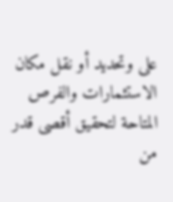على وتحديد أو نقل مكان الاستثمارات والفرص المتاحة لتحقيق أقصى قدر من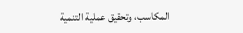المكاسب، وتحقيق عملية التنمية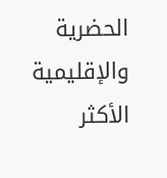الحضرية والإقليمية الأكثر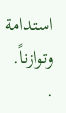استدامة وتوازناً.
.